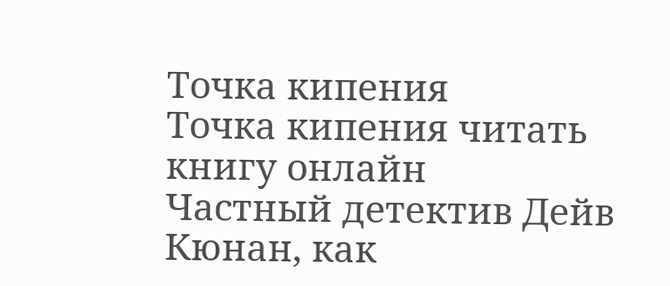Точка кипения
Точка кипения читать книгу онлайн
Частный детектив Дейв Кюнан, как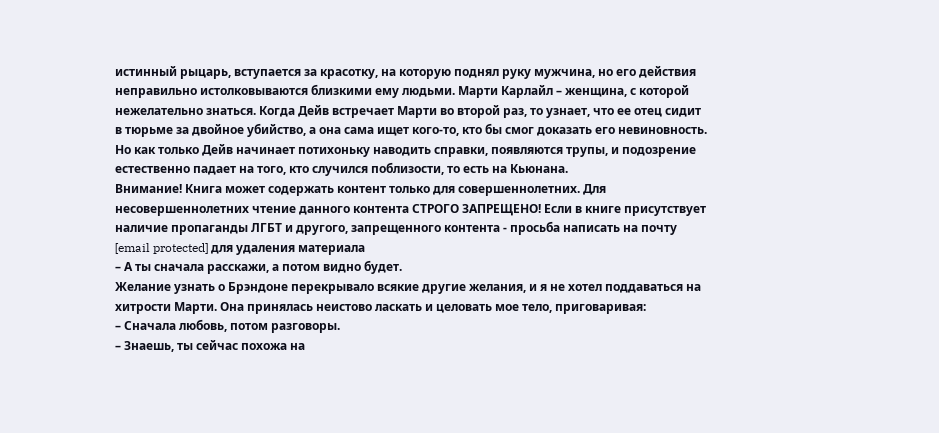истинный рыцарь, вступается за красотку, на которую поднял руку мужчина, но его действия неправильно истолковываются близкими ему людьми. Марти Карлайл – женщина, с которой нежелательно знаться. Когда Дейв встречает Марти во второй раз, то узнает, что ее отец сидит в тюрьме за двойное убийство, а она сама ищет кого-то, кто бы смог доказать его невиновность. Но как только Дейв начинает потихоньку наводить справки, появляются трупы, и подозрение естественно падает на того, кто случился поблизости, то есть на Кьюнана.
Внимание! Книга может содержать контент только для совершеннолетних. Для несовершеннолетних чтение данного контента СТРОГО ЗАПРЕЩЕНО! Если в книге присутствует наличие пропаганды ЛГБТ и другого, запрещенного контента - просьба написать на почту [email protected] для удаления материала
– А ты сначала расскажи, а потом видно будет.
Желание узнать о Брэндоне перекрывало всякие другие желания, и я не хотел поддаваться на хитрости Марти. Она принялась неистово ласкать и целовать мое тело, приговаривая:
– Сначала любовь, потом разговоры.
– Знаешь, ты сейчас похожа на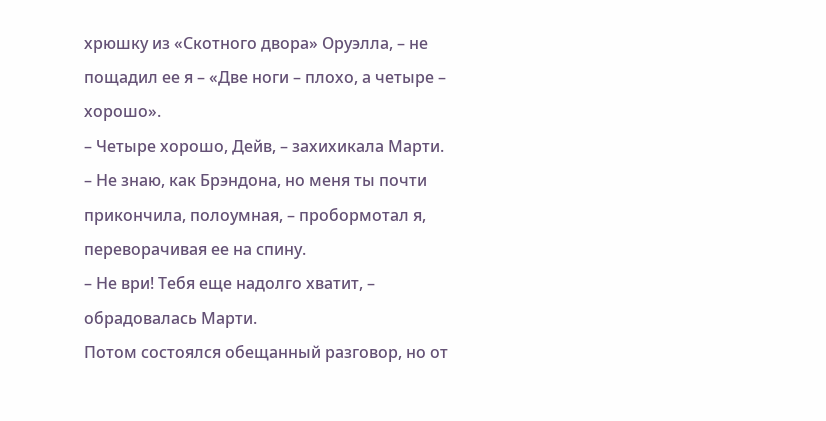хрюшку из «Скотного двора» Оруэлла, – не пощадил ее я – «Две ноги – плохо, а четыре – хорошо».
– Четыре хорошо, Дейв, – захихикала Марти.
– Не знаю, как Брэндона, но меня ты почти прикончила, полоумная, – пробормотал я, переворачивая ее на спину.
– Не ври! Тебя еще надолго хватит, – обрадовалась Марти.
Потом состоялся обещанный разговор, но от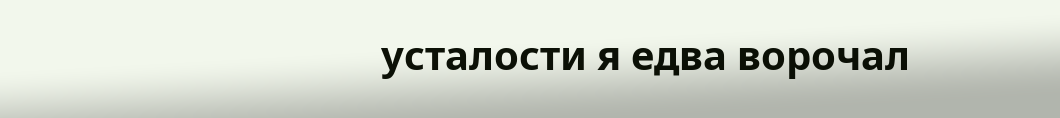усталости я едва ворочал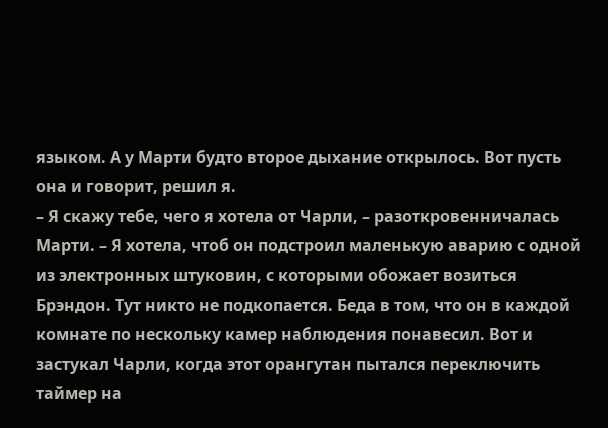языком. А у Марти будто второе дыхание открылось. Вот пусть она и говорит, решил я.
– Я скажу тебе, чего я хотела от Чарли, – разоткровенничалась Марти. – Я хотела, чтоб он подстроил маленькую аварию с одной из электронных штуковин, с которыми обожает возиться Брэндон. Тут никто не подкопается. Беда в том, что он в каждой комнате по нескольку камер наблюдения понавесил. Вот и застукал Чарли, когда этот орангутан пытался переключить таймер на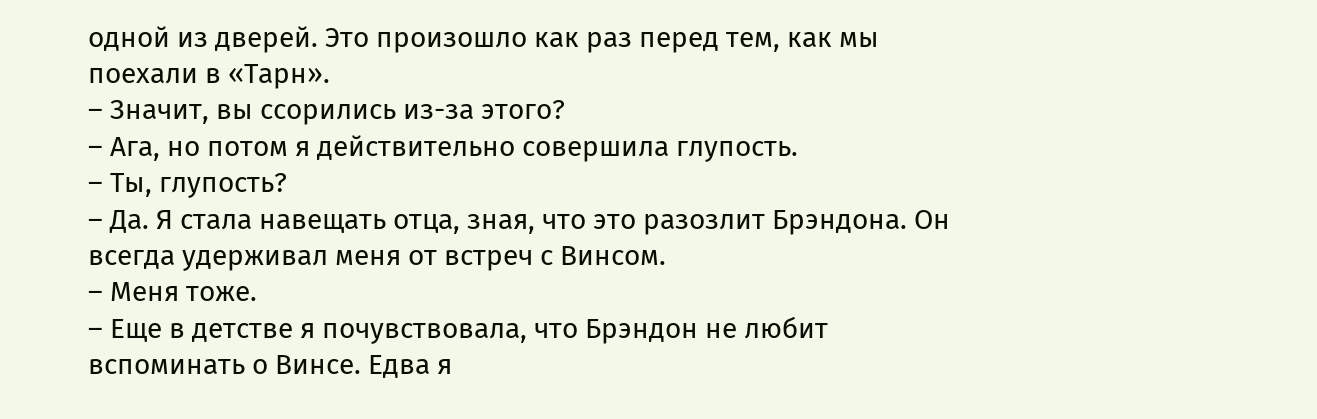одной из дверей. Это произошло как раз перед тем, как мы поехали в «Тарн».
– Значит, вы ссорились из-за этого?
– Ага, но потом я действительно совершила глупость.
– Ты, глупость?
– Да. Я стала навещать отца, зная, что это разозлит Брэндона. Он всегда удерживал меня от встреч с Винсом.
– Меня тоже.
– Еще в детстве я почувствовала, что Брэндон не любит вспоминать о Винсе. Едва я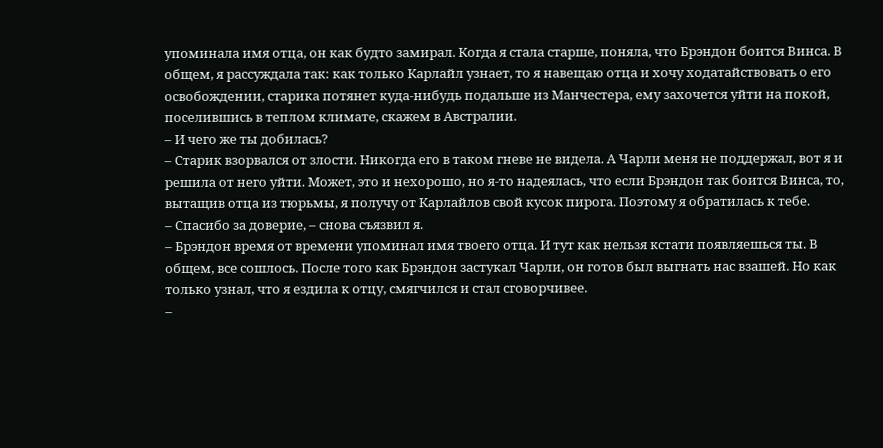упоминала имя отца, он как будто замирал. Когда я стала старше, поняла, что Брэндон боится Винса. В общем, я рассуждала так: как только Карлайл узнает, то я навещаю отца и хочу ходатайствовать о его освобождении, старика потянет куда-нибудь подальше из Манчестера, ему захочется уйти на покой, поселившись в теплом климате, скажем в Австралии.
– И чего же ты добилась?
– Старик взорвался от злости. Никогда его в таком гневе не видела. А Чарли меня не поддержал, вот я и решила от него уйти. Может, это и нехорошо, но я-то надеялась, что если Брэндон так боится Винса, то, вытащив отца из тюрьмы, я получу от Карлайлов свой кусок пирога. Поэтому я обратилась к тебе.
– Спасибо за доверие, – снова съязвил я.
– Брэндон время от времени упоминал имя твоего отца. И тут как нельзя кстати появляешься ты. В общем, все сошлось. После того как Брэндон застукал Чарли, он готов был выгнать нас взашей. Но как только узнал, что я ездила к отцу, смягчился и стал сговорчивее.
–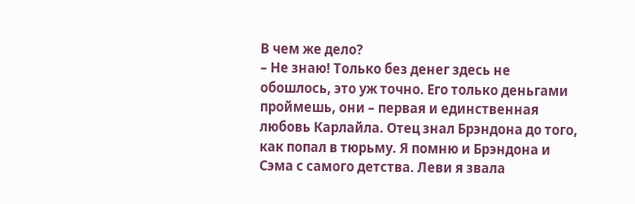В чем же дело?
– Не знаю! Только без денег здесь не обошлось, это уж точно. Его только деньгами проймешь, они – первая и единственная любовь Карлайла. Отец знал Брэндона до того, как попал в тюрьму. Я помню и Брэндона и Сэма с самого детства. Леви я звала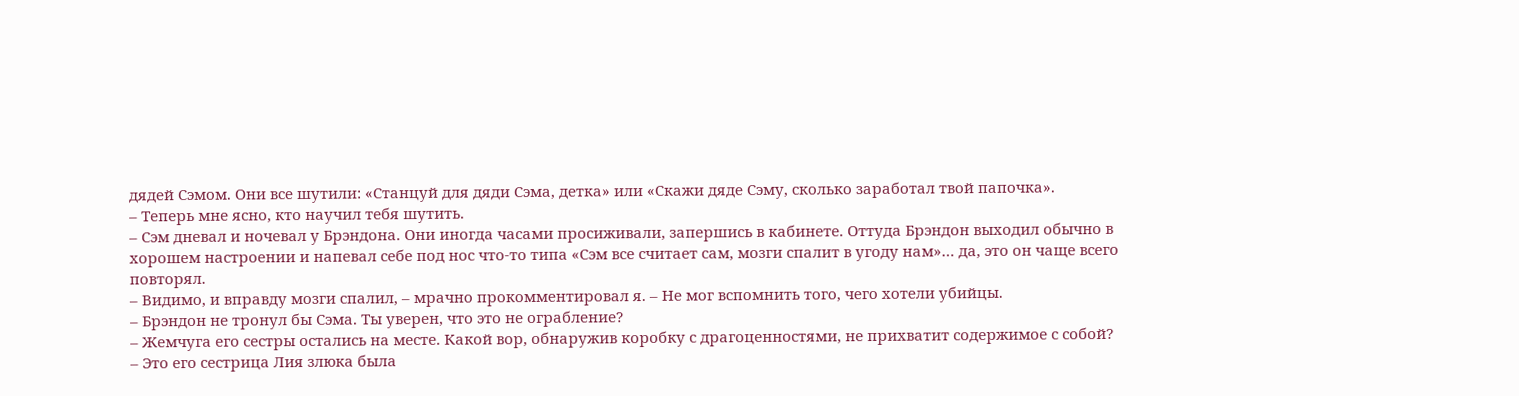дядей Сэмом. Они все шутили: «Станцуй для дяди Сэма, детка» или «Скажи дяде Сэму, сколько заработал твой папочка».
– Теперь мне ясно, кто научил тебя шутить.
– Сэм дневал и ночевал у Брэндона. Они иногда часами просиживали, запершись в кабинете. Оттуда Брэндон выходил обычно в хорошем настроении и напевал себе под нос что-то типа «Сэм все считает сам, мозги спалит в угоду нам»… да, это он чаще всего повторял.
– Видимо, и вправду мозги спалил, – мрачно прокомментировал я. – Не мог вспомнить того, чего хотели убийцы.
– Брэндон не тронул бы Сэма. Ты уверен, что это не ограбление?
– Жемчуга его сестры остались на месте. Какой вор, обнаружив коробку с драгоценностями, не прихватит содержимое с собой?
– Это его сестрица Лия злюка была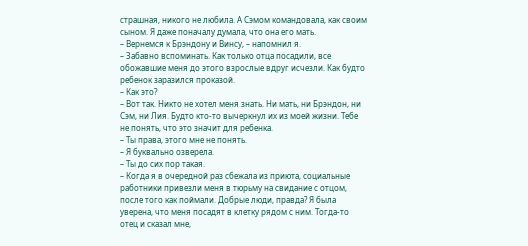страшная, никого не любила. А Сэмом командовала, как своим сыном. Я даже поначалу думала, что она его мать.
– Вернемся к Брэндону и Винсу, – напомнил я.
– Забавно вспоминать. Как только отца посадили, все обожавшие меня до этого взрослые вдруг исчезли. Как будто ребенок заразился проказой.
– Как это?
– Вот так. Никто не хотел меня знать. Ни мать, ни Брэндон, ни Сэм, ни Лия. Будто кто-то вычеркнул их из моей жизни. Тебе не понять, что это значит для ребенка.
– Ты права, этого мне не понять.
– Я буквально озверела.
– Ты до сих пор такая.
– Когда я в очередной раз сбежала из приюта, социальные работники привезли меня в тюрьму на свидание с отцом, после того как поймали. Добрые люди, правда? Я была уверена, что меня посадят в клетку рядом с ним. Тогда-то отец и сказал мне,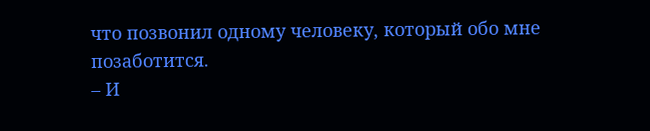что позвонил одному человеку, который обо мне позаботится.
– И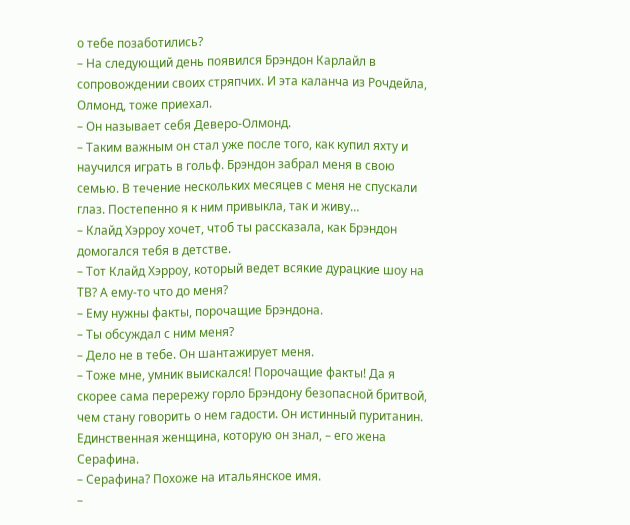о тебе позаботились?
– На следующий день появился Брэндон Карлайл в сопровождении своих стряпчих. И эта каланча из Рочдейла, Олмонд, тоже приехал.
– Он называет себя Деверо-Олмонд.
– Таким важным он стал уже после того, как купил яхту и научился играть в гольф. Брэндон забрал меня в свою семью. В течение нескольких месяцев с меня не спускали глаз. Постепенно я к ним привыкла, так и живу…
– Клайд Хэрроу хочет, чтоб ты рассказала, как Брэндон домогался тебя в детстве.
– Тот Клайд Хэрроу, который ведет всякие дурацкие шоу на ТВ? А ему-то что до меня?
– Ему нужны факты, порочащие Брэндона.
– Ты обсуждал с ним меня?
– Дело не в тебе. Он шантажирует меня.
– Тоже мне, умник выискался! Порочащие факты! Да я скорее сама перережу горло Брэндону безопасной бритвой, чем стану говорить о нем гадости. Он истинный пуританин. Единственная женщина, которую он знал, – его жена Серафина.
– Серафина? Похоже на итальянское имя.
–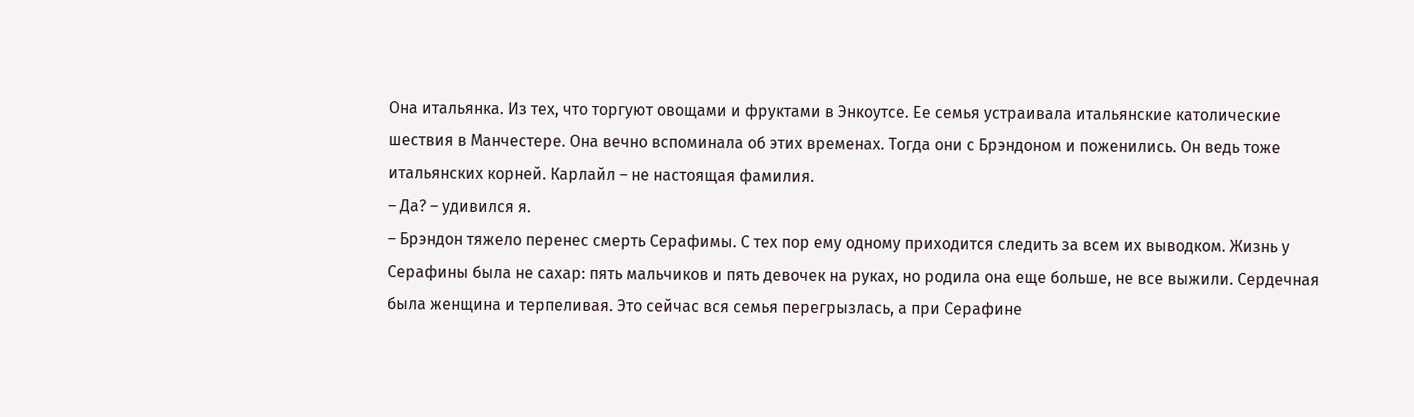Она итальянка. Из тех, что торгуют овощами и фруктами в Энкоутсе. Ее семья устраивала итальянские католические шествия в Манчестере. Она вечно вспоминала об этих временах. Тогда они с Брэндоном и поженились. Он ведь тоже итальянских корней. Карлайл – не настоящая фамилия.
– Да? – удивился я.
– Брэндон тяжело перенес смерть Серафимы. С тех пор ему одному приходится следить за всем их выводком. Жизнь у Серафины была не сахар: пять мальчиков и пять девочек на руках, но родила она еще больше, не все выжили. Сердечная была женщина и терпеливая. Это сейчас вся семья перегрызлась, а при Серафине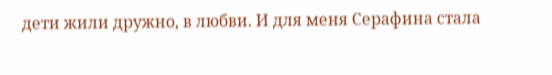дети жили дружно, в любви. И для меня Серафина стала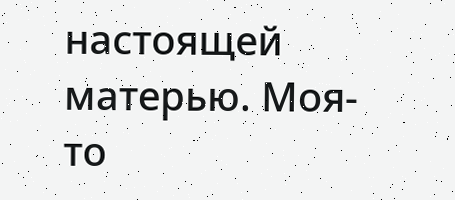настоящей матерью. Моя-то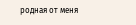родная от меня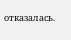отказалась.